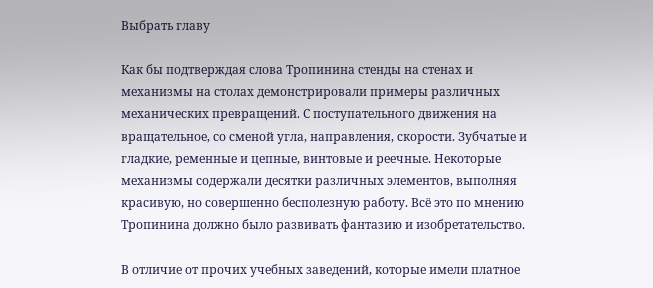Выбрать главу

Как бы подтверждая слова Тропинина стенды на стенах и механизмы на столах демонстрировали примеры различных механических превращений. С поступательного движения на вращательное, со сменой угла, направления, скорости. Зубчатые и гладкие, ременные и цепные, винтовые и реечные. Некоторые механизмы содержали десятки различных элементов, выполняя красивую, но совершенно бесполезную работу. Всё это по мнению Тропинина должно было развивать фантазию и изобретательство.

В отличие от прочих учебных заведений, которые имели платное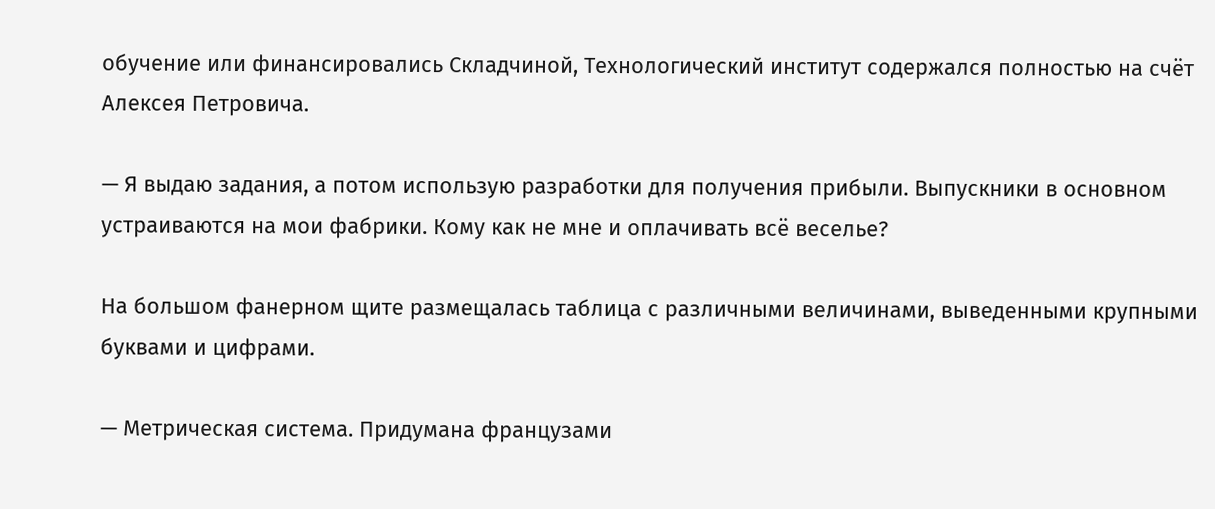обучение или финансировались Складчиной, Технологический институт содержался полностью на счёт Алексея Петровича.

— Я выдаю задания, а потом использую разработки для получения прибыли. Выпускники в основном устраиваются на мои фабрики. Кому как не мне и оплачивать всё веселье?

На большом фанерном щите размещалась таблица с различными величинами, выведенными крупными буквами и цифрами.

— Метрическая система. Придумана французами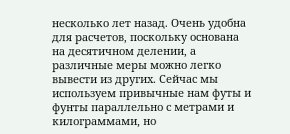несколько лет назад. Очень удобна для расчетов, поскольку основана на десятичном делении, а различные меры можно легко вывести из других. Сейчас мы используем привычные нам футы и фунты параллельно с метрами и килограммами, но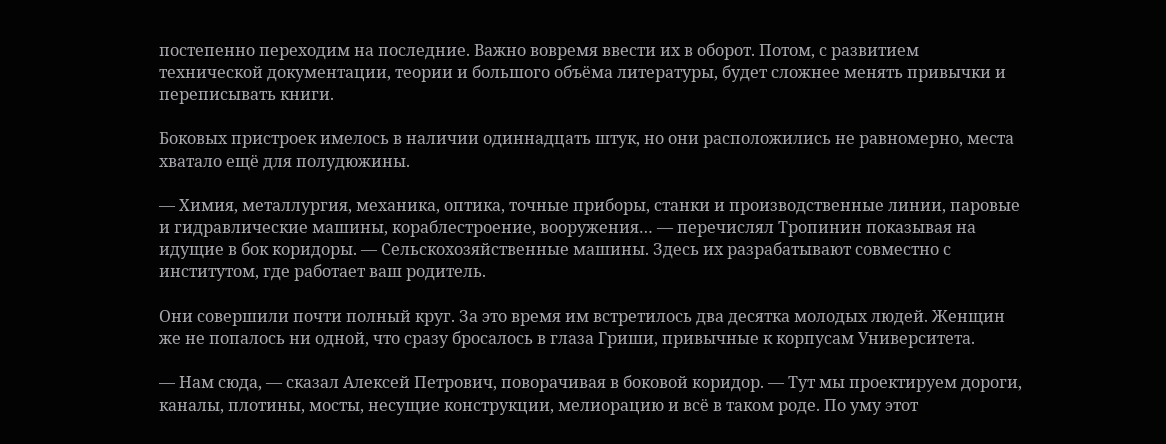постепенно переходим на последние. Важно вовремя ввести их в оборот. Потом, с развитием технической документации, теории и большого объёма литературы, будет сложнее менять привычки и переписывать книги.

Боковых пристроек имелось в наличии одиннадцать штук, но они расположились не равномерно, места хватало ещё для полудюжины.

— Химия, металлургия, механика, оптика, точные приборы, станки и производственные линии, паровые и гидравлические машины, кораблестроение, вооружения… — перечислял Тропинин показывая на идущие в бок коридоры. — Сельскохозяйственные машины. Здесь их разрабатывают совместно с институтом, где работает ваш родитель.

Они совершили почти полный круг. За это время им встретилось два десятка молодых людей. Женщин же не попалось ни одной, что сразу бросалось в глаза Гриши, привычные к корпусам Университета.

— Нам сюда, — сказал Алексей Петрович, поворачивая в боковой коридор. — Тут мы проектируем дороги, каналы, плотины, мосты, несущие конструкции, мелиорацию и всё в таком роде. По уму этот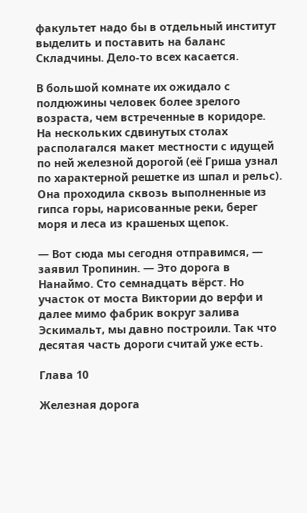факультет надо бы в отдельный институт выделить и поставить на баланс Складчины. Дело-то всех касается.

В большой комнате их ожидало с полдюжины человек более зрелого возраста, чем встреченные в коридоре. На нескольких сдвинутых столах располагался макет местности с идущей по ней железной дорогой (её Гриша узнал по характерной решетке из шпал и рельс). Она проходила сквозь выполненные из гипса горы, нарисованные реки, берег моря и леса из крашеных щепок.

— Вот сюда мы сегодня отправимся, — заявил Тропинин. — Это дорога в Нанаймо. Сто семнадцать вёрст. Но участок от моста Виктории до верфи и далее мимо фабрик вокруг залива Эскимальт, мы давно построили. Так что десятая часть дороги считай уже есть.

Глава 10

Железная дорога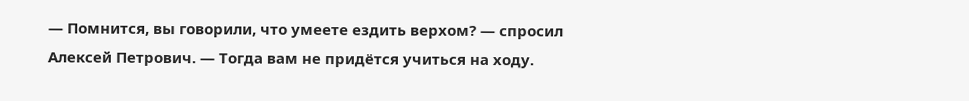— Помнится, вы говорили, что умеете ездить верхом? — спросил Алексей Петрович. — Тогда вам не придётся учиться на ходу.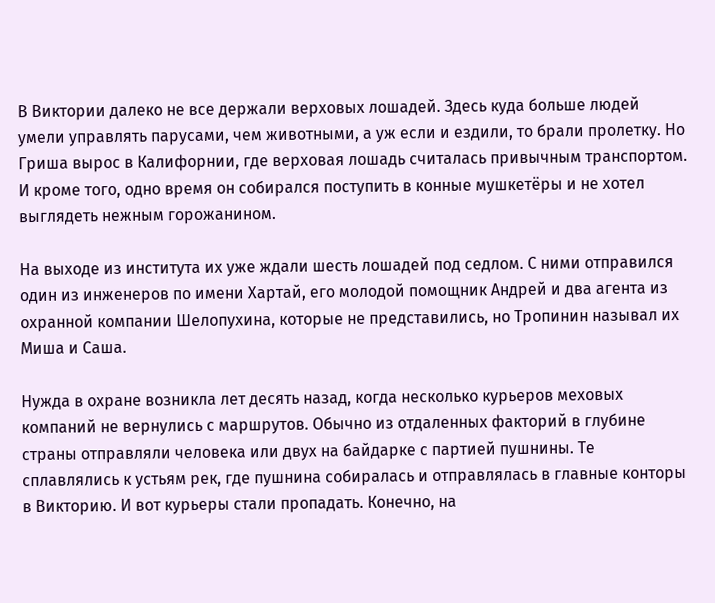В Виктории далеко не все держали верховых лошадей. Здесь куда больше людей умели управлять парусами, чем животными, а уж если и ездили, то брали пролетку. Но Гриша вырос в Калифорнии, где верховая лошадь считалась привычным транспортом. И кроме того, одно время он собирался поступить в конные мушкетёры и не хотел выглядеть нежным горожанином.

На выходе из института их уже ждали шесть лошадей под седлом. С ними отправился один из инженеров по имени Хартай, его молодой помощник Андрей и два агента из охранной компании Шелопухина, которые не представились, но Тропинин называл их Миша и Саша.

Нужда в охране возникла лет десять назад, когда несколько курьеров меховых компаний не вернулись с маршрутов. Обычно из отдаленных факторий в глубине страны отправляли человека или двух на байдарке с партией пушнины. Те сплавлялись к устьям рек, где пушнина собиралась и отправлялась в главные конторы в Викторию. И вот курьеры стали пропадать. Конечно, на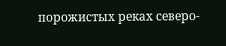порожистых реках северо-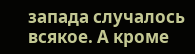запада случалось всякое. А кроме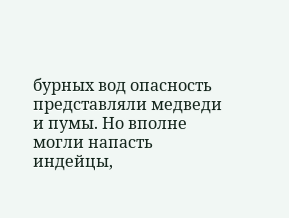бурных вод опасность представляли медведи и пумы. Но вполне могли напасть индейцы,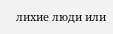лихие люди или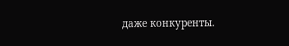даже конкуренты.